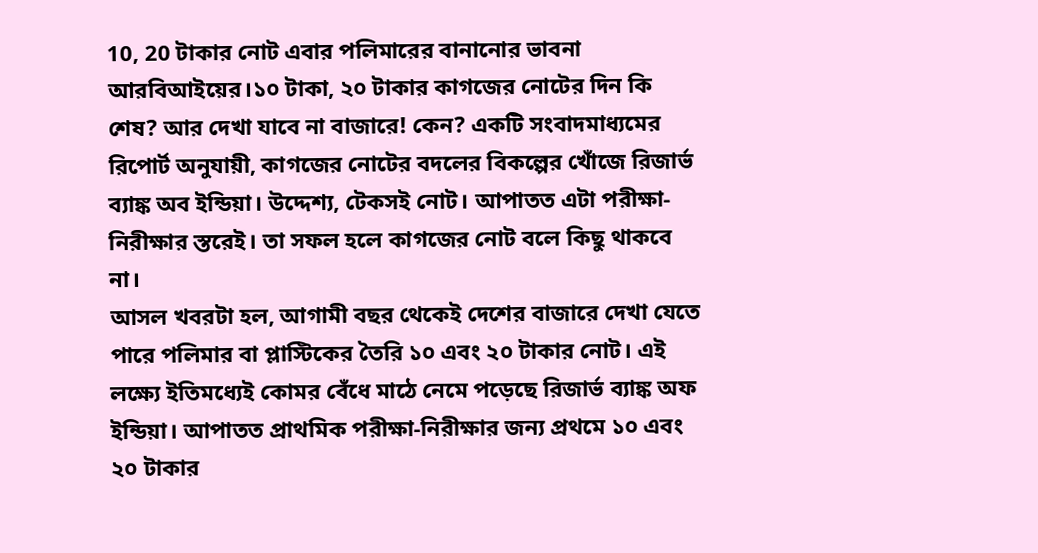10, 20 টাকার নোট এবার পলিমারের বানানোর ভাবনা আরবিআইয়ের।১০ টাকা, ২০ টাকার কাগজের নোটের দিন কি শেষ? আর দেখা যাবে না বাজারে! কেন? একটি সংবাদমাধ্যমের রিপোর্ট অনুযায়ী, কাগজের নোটের বদলের বিকল্পের খোঁজে রিজার্ভ ব্যাঙ্ক অব ইন্ডিয়া। উদ্দেশ্য, টেকসই নোট। আপাতত এটা পরীক্ষা-নিরীক্ষার স্তরেই। তা সফল হলে কাগজের নোট বলে কিছু থাকবে না।
আসল খবরটা হল, আগামী বছর থেকেই দেশের বাজারে দেখা যেতে পারে পলিমার বা প্লাস্টিকের তৈরি ১০ এবং ২০ টাকার নোট। এই লক্ষ্যে ইতিমধ্যেই কোমর বেঁধে মাঠে নেমে পড়েছে রিজার্ভ ব্যাঙ্ক অফ ইন্ডিয়া। আপাতত প্রাথমিক পরীক্ষা-নিরীক্ষার জন্য প্রথমে ১০ এবং ২০ টাকার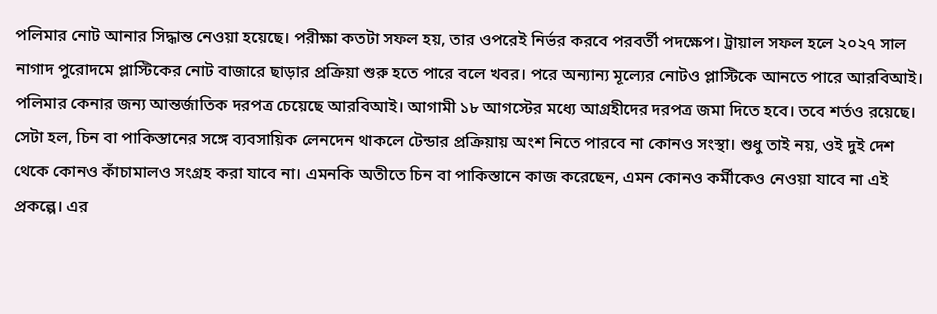পলিমার নোট আনার সিদ্ধান্ত নেওয়া হয়েছে। পরীক্ষা কতটা সফল হয়, তার ওপরেই নির্ভর করবে পরবর্তী পদক্ষেপ। ট্রায়াল সফল হলে ২০২৭ সাল নাগাদ পুরোদমে প্লাস্টিকের নোট বাজারে ছাড়ার প্রক্রিয়া শুরু হতে পারে বলে খবর। পরে অন্যান্য মূল্যের নোটও প্লাস্টিকে আনতে পারে আরবিআই।
পলিমার কেনার জন্য আন্তর্জাতিক দরপত্র চেয়েছে আরবিআই। আগামী ১৮ আগস্টের মধ্যে আগ্রহীদের দরপত্র জমা দিতে হবে। তবে শর্তও রয়েছে। সেটা হল, চিন বা পাকিস্তানের সঙ্গে ব্যবসায়িক লেনদেন থাকলে টেন্ডার প্রক্রিয়ায় অংশ নিতে পারবে না কোনও সংস্থা। শুধু তাই নয়, ওই দুই দেশ থেকে কোনও কাঁচামালও সংগ্রহ করা যাবে না। এমনকি অতীতে চিন বা পাকিস্তানে কাজ করেছেন, এমন কোনও কর্মীকেও নেওয়া যাবে না এই প্রকল্পে। এর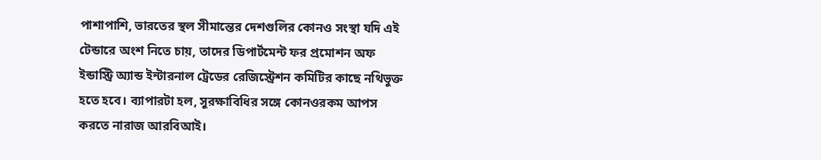পাশাপাশি, ভারতের স্থল সীমান্তের দেশগুলির কোনও সংস্থা যদি এই টেন্ডারে অংশ নিতে চায়, তাদের ডিপার্টমেন্ট ফর প্রমোশন অফ ইন্ডাস্ট্রি অ্যান্ড ইন্টারনাল ট্রেডের রেজিস্ট্রেশন কমিটির কাছে নথিভুক্ত হতে হবে। ব্যাপারটা হল, সুরক্ষাবিধির সঙ্গে কোনওরকম আপস করতে নারাজ আরবিআই।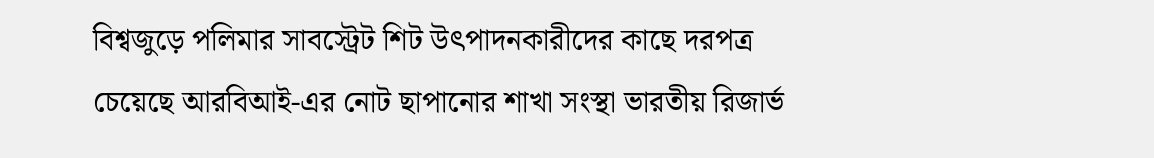বিশ্বজুড়ে পলিমার সাবস্ট্রেট শিট উৎপাদনকারীদের কাছে দরপত্র চেয়েছে আরবিআই-এর নোট ছাপানোর শাখা সংস্থা ভারতীয় রিজার্ভ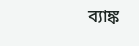ব্যাঙ্ক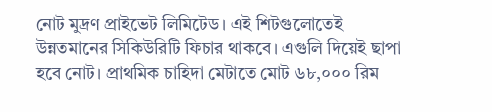নোট মুদ্রণ প্রাইভেট লিমিটেড। এই শিটগুলোতেই উন্নতমানের সিকিউরিটি ফিচার থাকবে। এগুলি দিয়েই ছাপা হবে নোট। প্রাথমিক চাহিদা মেটাতে মোট ৬৮,০০০ রিম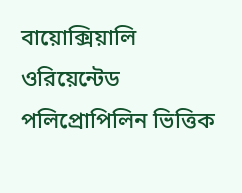বায়োক্সিয়ালি ওরিয়েন্টেড পলিপ্রোপিলিন ভিত্তিক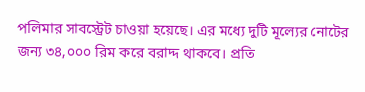পলিমার সাবস্ট্রেট চাওয়া হয়েছে। এর মধ্যে দুটি মূল্যের নোটের জন্য ৩৪,০০০ রিম করে বরাদ্দ থাকবে। প্রতি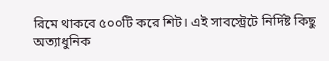রিমে থাকবে ৫০০টি করে শিট। এই সাবস্ট্রেটে নির্দিষ্ট কিছু অত্যাধুনিক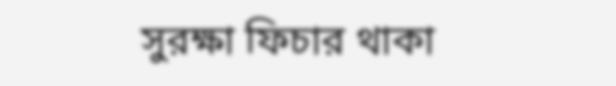সুরক্ষা ফিচার থাকা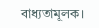বাধ্যতামূলক।